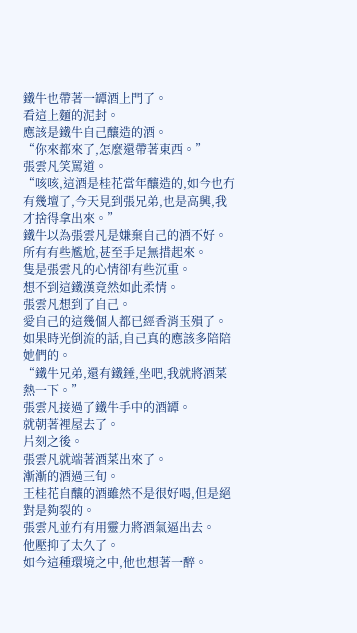鐵牛也帶著一罈酒上門了。
看這上麵的泥封。
應該是鐵牛自己釀造的酒。
“你來都來了,怎麼還帶著東西。”
張雲凡笑罵道。
“咳咳,這酒是桂花當年釀造的,如今也冇有幾壇了,今天見到張兄弟,也是高興,我才捨得拿出來。”
鐵牛以為張雲凡是嫌棄自己的酒不好。
所有有些尷尬,甚至手足無措起來。
隻是張雲凡的心情卻有些沉重。
想不到這鐵漢竟然如此柔情。
張雲凡想到了自己。
愛自己的這幾個人都已經香消玉殞了。
如果時光倒流的話,自己真的應該多陪陪她們的。
“鐵牛兄弟,還有鐵錘,坐吧,我就將酒菜熱一下。”
張雲凡接過了鐵牛手中的酒罈。
就朝著裡屋去了。
片刻之後。
張雲凡就端著酒菜出來了。
漸漸的酒過三旬。
王桂花自釀的酒雖然不是很好喝,但是絕對是夠裂的。
張雲凡並冇有用靈力將酒氣逼出去。
他壓抑了太久了。
如今這種環境之中,他也想著一醉。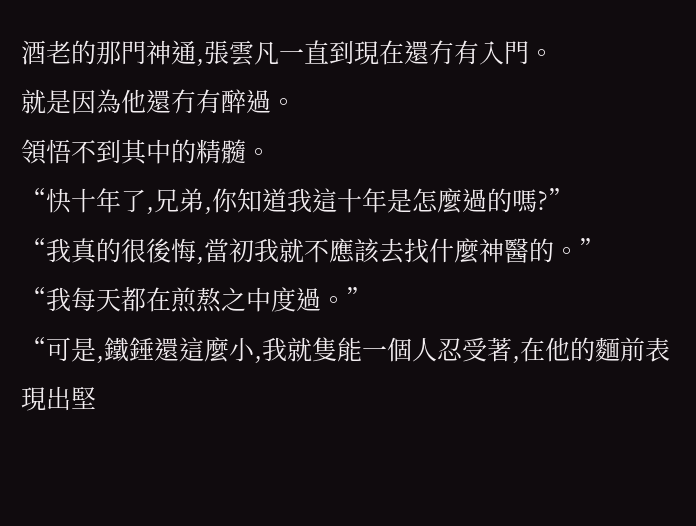酒老的那門神通,張雲凡一直到現在還冇有入門。
就是因為他還冇有醉過。
領悟不到其中的精髓。
“快十年了,兄弟,你知道我這十年是怎麼過的嗎?”
“我真的很後悔,當初我就不應該去找什麼神醫的。”
“我每天都在煎熬之中度過。”
“可是,鐵錘還這麼小,我就隻能一個人忍受著,在他的麵前表現出堅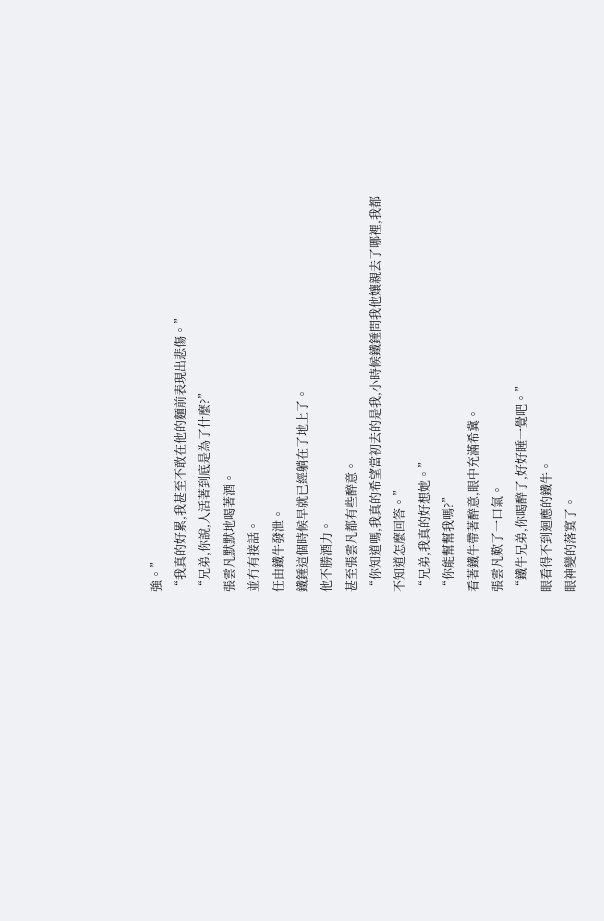強。”
“我真的好累,我甚至不敢在他的麵前表現出悲傷。”
“兄弟,你說,人活著到底是為了什麼?”
張雲凡默默地喝著酒。
並冇有接話。
任由鐵牛發泄。
鐵錘這個時候早就已經躺在了地上了。
他不勝酒力。
甚至張雲凡都有些醉意。
“你知道嗎,我真的希望當初去的是我,小時候鐵錘問我他孃親去了哪裡,我都不知道怎麼回答。”
“兄弟,我真的好想她。”
“你能幫幫我嗎?”
看著鐵牛帶著醉意,眼中充滿希冀。
張雲凡歎了一口氣。
“鐵牛兄弟,你喝醉了,好好睡一覺吧。”
眼看得不到迴應的鐵牛。
眼神變的落寞了。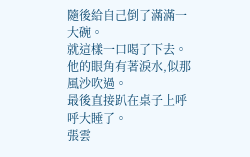隨後給自己倒了滿滿一大碗。
就這樣一口喝了下去。
他的眼角有著淚水,似那風沙吹過。
最後直接趴在桌子上呼呼大睡了。
張雲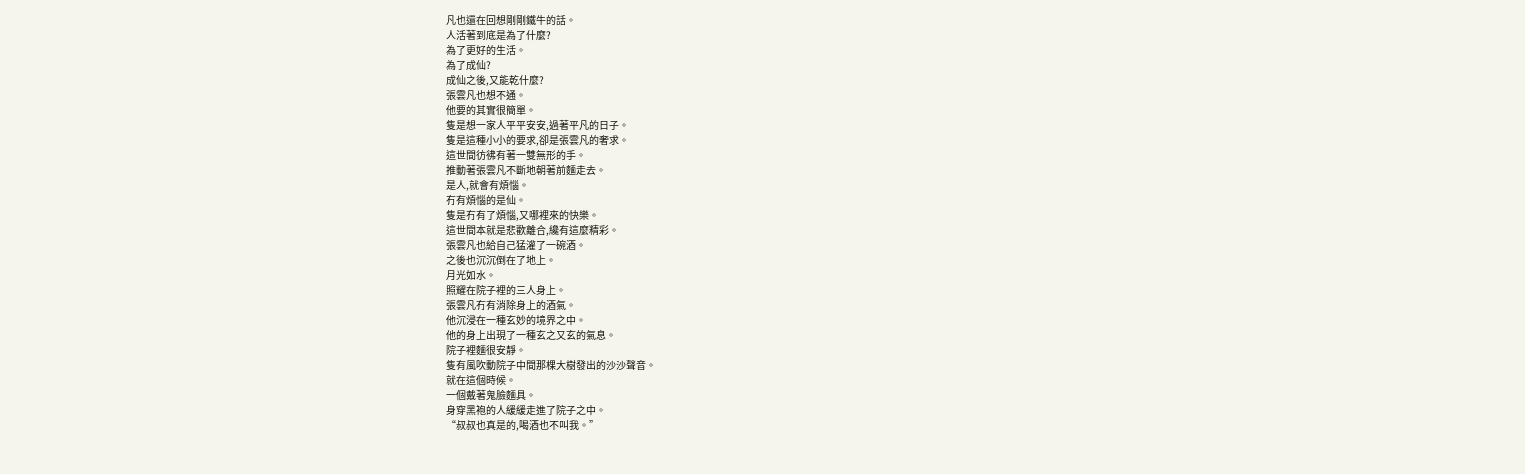凡也還在回想剛剛鐵牛的話。
人活著到底是為了什麼?
為了更好的生活。
為了成仙?
成仙之後,又能乾什麼?
張雲凡也想不通。
他要的其實很簡單。
隻是想一家人平平安安,過著平凡的日子。
隻是這種小小的要求,卻是張雲凡的奢求。
這世間彷彿有著一雙無形的手。
推動著張雲凡不斷地朝著前麵走去。
是人,就會有煩惱。
冇有煩惱的是仙。
隻是冇有了煩惱,又哪裡來的快樂。
這世間本就是悲歡離合,纔有這麼精彩。
張雲凡也給自己猛灌了一碗酒。
之後也沉沉倒在了地上。
月光如水。
照耀在院子裡的三人身上。
張雲凡冇有消除身上的酒氣。
他沉浸在一種玄妙的境界之中。
他的身上出現了一種玄之又玄的氣息。
院子裡麵很安靜。
隻有風吹動院子中間那棵大樹發出的沙沙聲音。
就在這個時候。
一個戴著鬼臉麵具。
身穿黑袍的人緩緩走進了院子之中。
“叔叔也真是的,喝酒也不叫我。”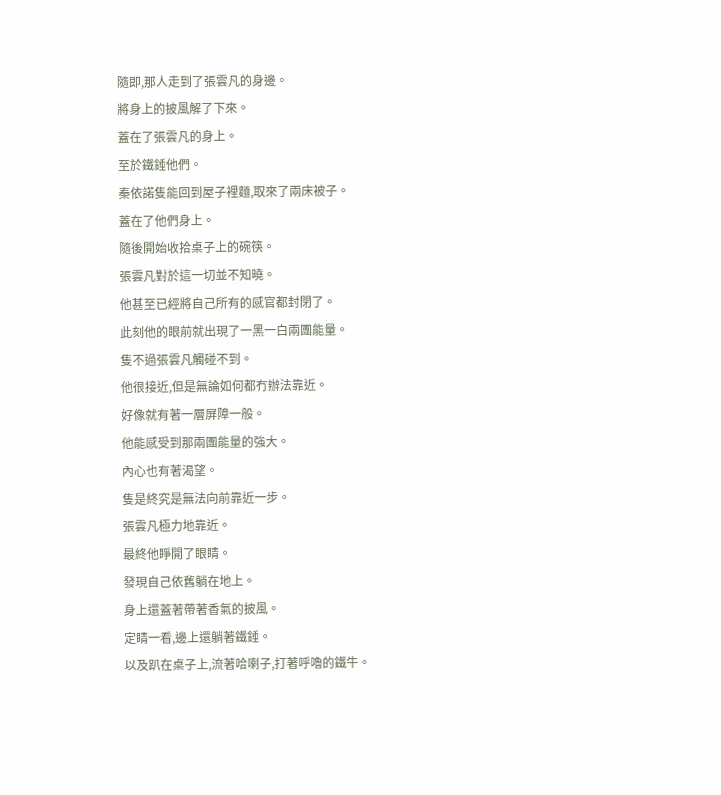隨即,那人走到了張雲凡的身邊。
將身上的披風解了下來。
蓋在了張雲凡的身上。
至於鐵錘他們。
秦依諾隻能回到屋子裡麵,取來了兩床被子。
蓋在了他們身上。
隨後開始收拾桌子上的碗筷。
張雲凡對於這一切並不知曉。
他甚至已經將自己所有的感官都封閉了。
此刻他的眼前就出現了一黑一白兩團能量。
隻不過張雲凡觸碰不到。
他很接近,但是無論如何都冇辦法靠近。
好像就有著一層屏障一般。
他能感受到那兩團能量的強大。
內心也有著渴望。
隻是終究是無法向前靠近一步。
張雲凡極力地靠近。
最終他睜開了眼睛。
發現自己依舊躺在地上。
身上還蓋著帶著香氣的披風。
定睛一看,邊上還躺著鐵錘。
以及趴在桌子上,流著哈喇子,打著呼嚕的鐵牛。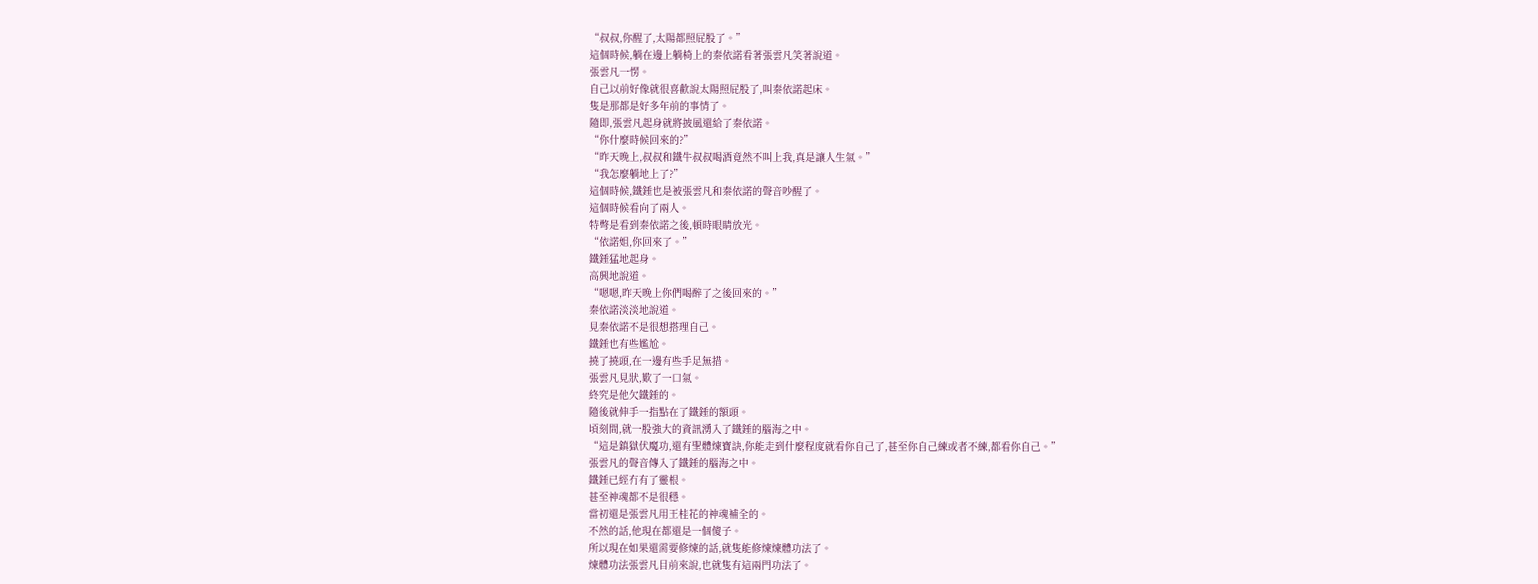“叔叔,你醒了,太陽都照屁股了。”
這個時候,躺在邊上躺椅上的秦依諾看著張雲凡笑著說道。
張雲凡一愣。
自己以前好像就很喜歡說太陽照屁股了,叫秦依諾起床。
隻是那都是好多年前的事情了。
隨即,張雲凡起身就將披風還給了秦依諾。
“你什麼時候回來的?”
“昨天晚上,叔叔和鐵牛叔叔喝酒竟然不叫上我,真是讓人生氣。”
“我怎麼躺地上了?”
這個時候,鐵錘也是被張雲凡和秦依諾的聲音吵醒了。
這個時候看向了兩人。
特彆是看到秦依諾之後,頓時眼睛放光。
“依諾姐,你回來了。”
鐵錘猛地起身。
高興地說道。
“嗯嗯,昨天晚上你們喝醉了之後回來的。”
秦依諾淡淡地說道。
見秦依諾不是很想搭理自己。
鐵錘也有些尷尬。
撓了撓頭,在一邊有些手足無措。
張雲凡見狀,歎了一口氣。
終究是他欠鐵錘的。
隨後就伸手一指點在了鐵錘的額頭。
頃刻間,就一股強大的資訊湧入了鐵錘的腦海之中。
“這是鎮獄伏魔功,還有聖體煉寶訣,你能走到什麼程度就看你自己了,甚至你自己練或者不練,都看你自己。”
張雲凡的聲音傳入了鐵錘的腦海之中。
鐵錘已經冇有了靈根。
甚至神魂都不是很穩。
當初還是張雲凡用王桂花的神魂補全的。
不然的話,他現在都還是一個傻子。
所以現在如果還需要修煉的話,就隻能修煉煉體功法了。
煉體功法張雲凡目前來說,也就隻有這兩門功法了。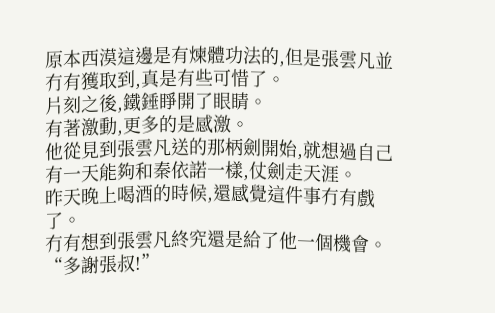原本西漠這邊是有煉體功法的,但是張雲凡並冇有獲取到,真是有些可惜了。
片刻之後,鐵錘睜開了眼睛。
有著激動,更多的是感激。
他從見到張雲凡送的那柄劍開始,就想過自己有一天能夠和秦依諾一樣,仗劍走天涯。
昨天晚上喝酒的時候,還感覺這件事冇有戲了。
冇有想到張雲凡終究還是給了他一個機會。
“多謝張叔!”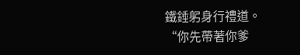鐵錘躬身行禮道。
“你先帶著你爹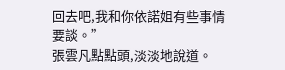回去吧,我和你依諾姐有些事情要談。”
張雲凡點點頭,淡淡地說道。